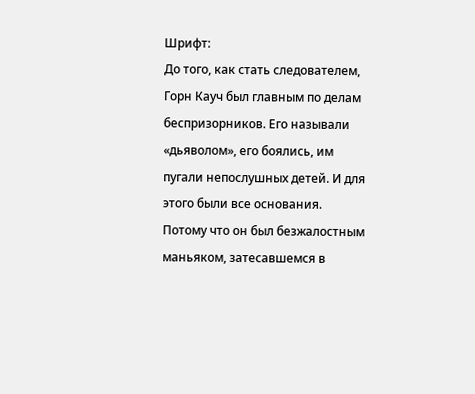Шрифт:
До того, как стать следователем, Горн Кауч был главным по делам беспризорников. Его называли «дьяволом», его боялись, им пугали непослушных детей. И для этого были все основания.
Потому что он был безжалостным маньяком, затесавшемся в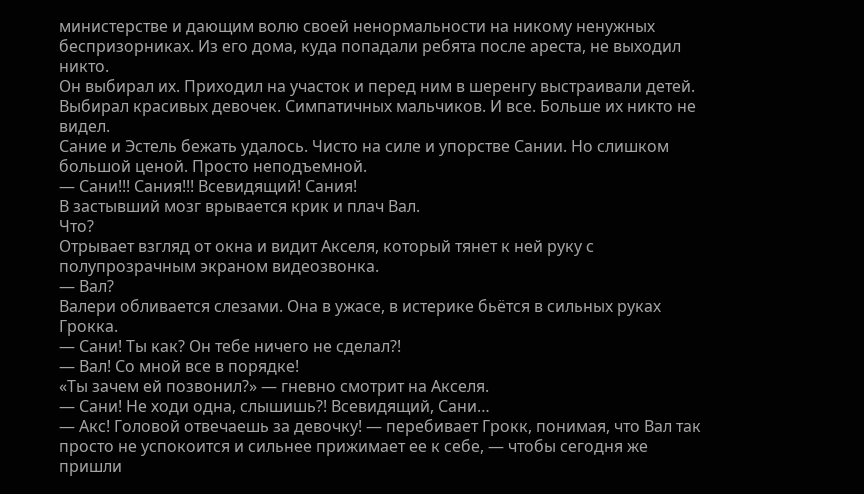министерстве и дающим волю своей ненормальности на никому ненужных беспризорниках. Из его дома, куда попадали ребята после ареста, не выходил никто.
Он выбирал их. Приходил на участок и перед ним в шеренгу выстраивали детей. Выбирал красивых девочек. Симпатичных мальчиков. И все. Больше их никто не видел.
Сание и Эстель бежать удалось. Чисто на силе и упорстве Сании. Но слишком большой ценой. Просто неподъемной.
— Сани!!! Сания!!! Всевидящий! Сания!
В застывший мозг врывается крик и плач Вал.
Что?
Отрывает взгляд от окна и видит Акселя, который тянет к ней руку с полупрозрачным экраном видеозвонка.
— Вал?
Валери обливается слезами. Она в ужасе, в истерике бьётся в сильных руках Грокка.
— Сани! Ты как? Он тебе ничего не сделал?!
— Вал! Со мной все в порядке!
«Ты зачем ей позвонил?» — гневно смотрит на Акселя.
— Сани! Не ходи одна, слышишь?! Всевидящий, Сани…
— Акс! Головой отвечаешь за девочку! — перебивает Грокк, понимая, что Вал так просто не успокоится и сильнее прижимает ее к себе, — чтобы сегодня же пришли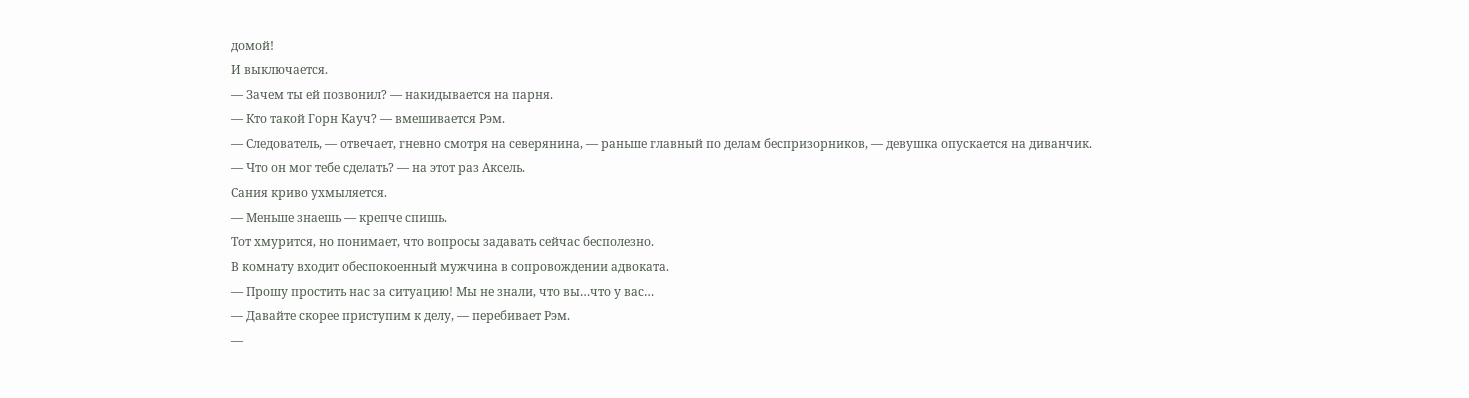домой!
И выключается.
— Зачем ты ей позвонил? — накидывается на парня.
— Кто такой Горн Кауч? — вмешивается Рэм.
— Следователь, — отвечает, гневно смотря на северянина, — раньше главный по делам беспризорников, — девушка опускается на диванчик.
— Что он мог тебе сделать? — на этот раз Аксель.
Сания криво ухмыляется.
— Меньше знаешь — крепче спишь.
Тот хмурится, но понимает, что вопросы задавать сейчас бесполезно.
В комнату входит обеспокоенный мужчина в сопровождении адвоката.
— Прошу простить нас за ситуацию! Мы не знали, что вы…что у вас…
— Давайте скорее приступим к делу, — перебивает Рэм.
—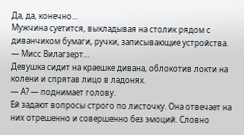Да, да, конечно…
Мужчина суетится, выкладывая на столик рядом с диванчиком бумаги, ручки, записывающие устройства.
— Мисс Вилагзерт…
Девушка сидит на краешке дивана, облокотив локти на колени и спрятав лицо в ладонях.
— А? — поднимает голову.
Ей задают вопросы строго по листочку. Она отвечает на них отрешенно и совершенно без эмоций. Словно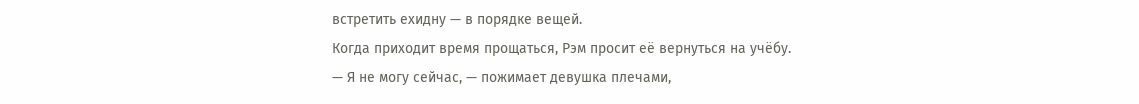встретить ехидну — в порядке вещей.
Когда приходит время прощаться, Рэм просит её вернуться на учёбу.
— Я не могу сейчас, — пожимает девушка плечами,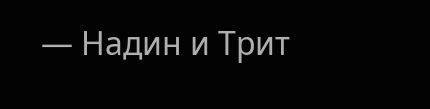— Надин и Трит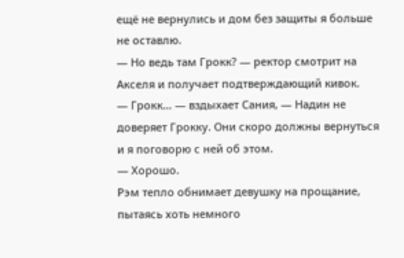ещё не вернулись и дом без защиты я больше не оставлю.
— Но ведь там Грокк? — ректор смотрит на Акселя и получает подтверждающий кивок.
— Грокк… — вздыхает Сания, — Надин не доверяет Грокку. Они скоро должны вернуться и я поговорю с ней об этом.
— Хорошо.
Рэм тепло обнимает девушку на прощание, пытаясь хоть немного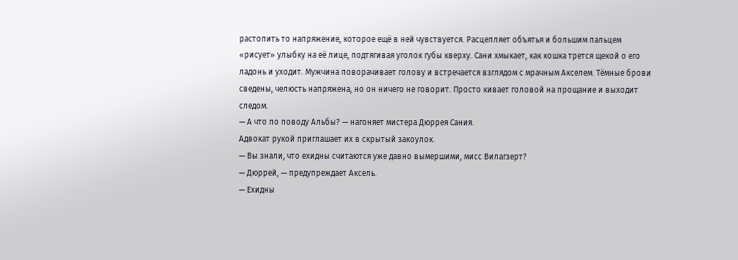растопить то напряжение, которое ещё в ней чувствуется. Расцепляет объятья и большим пальцем «рисует» улыбку на её лице, подтягивая уголок губы кверху. Сани хмыкает, как кошка трется щекой о его ладонь и уходит. Мужчина поворачивает голову и встречается взглядом с мрачным Акселем. Тёмные брови сведены, челюсть напряжена, но он ничего не говорит. Просто кивает головой на прощание и выходит следом.
— А что по поводу Альбы? — нагоняет мистера Дюррея Сания.
Адвокат рукой приглашает их в скрытый закоулок.
— Вы знали, что ехидны считаются уже давно вымершими, мисс Вилагзерт?
— Дюррей, — предупреждает Аксель.
— Ехидны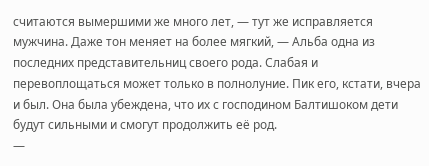считаются вымершими же много лет, — тут же исправляется мужчина. Даже тон меняет на более мягкий, — Альба одна из последних представительниц своего рода. Слабая и перевоплощаться может только в полнолуние. Пик его, кстати, вчера и был. Она была убеждена, что их с господином Балтишоком дети будут сильными и смогут продолжить её род.
—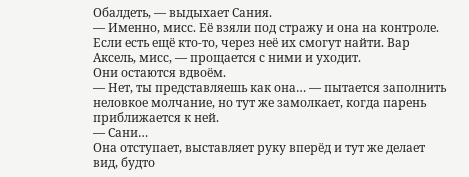Обалдеть, — выдыхает Сания.
— Именно, мисс. Её взяли под стражу и она на контроле. Если есть ещё кто-то, через неё их смогут найти. Вар Аксель, мисс, — прощается с ними и уходит.
Они остаются вдвоём.
— Нет, ты представляешь как она… — пытается заполнить неловкое молчание, но тут же замолкает, когда парень приближается к ней.
— Сани…
Она отступает, выставляет руку вперёд и тут же делает вид, будто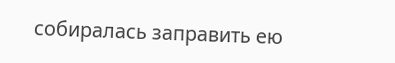собиралась заправить ею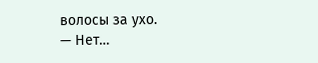волосы за ухо.
— Нет…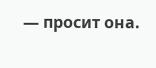— просит она.